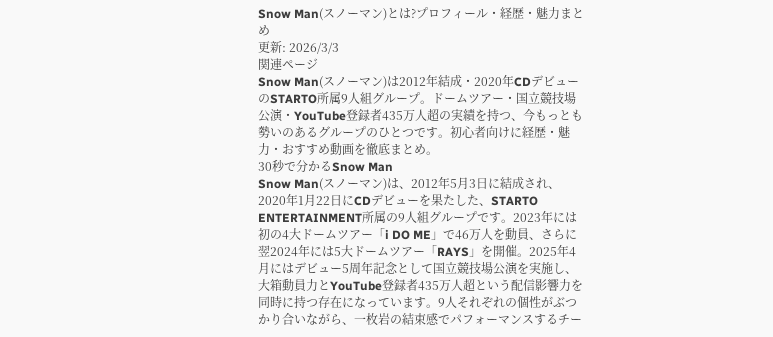Snow Man(スノーマン)とは?プロフィール・経歴・魅力まとめ
更新: 2026/3/3
関連ページ
Snow Man(スノーマン)は2012年結成・2020年CDデビューのSTARTO所属9人組グループ。ドームツアー・国立競技場公演・YouTube登録者435万人超の実績を持つ、今もっとも勢いのあるグループのひとつです。初心者向けに経歴・魅力・おすすめ動画を徹底まとめ。
30秒で分かるSnow Man
Snow Man(スノーマン)は、2012年5月3日に結成され、2020年1月22日にCDデビューを果たした、STARTO ENTERTAINMENT所属の9人組グループです。2023年には初の4大ドームツアー「i DO ME」で46万人を動員、さらに翌2024年には5大ドームツアー「RAYS」を開催。2025年4月にはデビュー5周年記念として国立競技場公演を実施し、大箱動員力とYouTube登録者435万人超という配信影響力を同時に持つ存在になっています。9人それぞれの個性がぶつかり合いながら、一枚岩の結束感でパフォーマンスするチー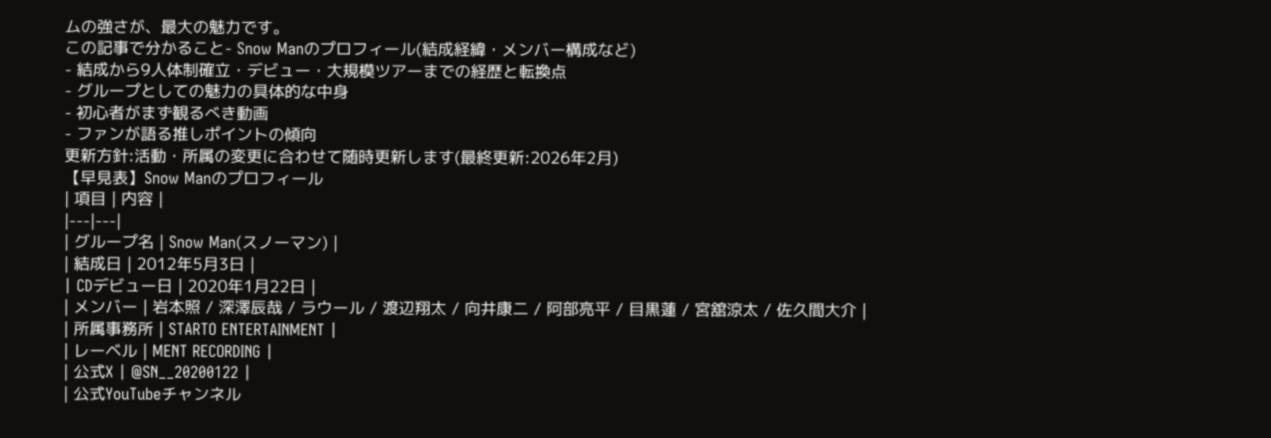ムの強さが、最大の魅力です。
この記事で分かること- Snow Manのプロフィール(結成経緯・メンバー構成など)
- 結成から9人体制確立・デビュー・大規模ツアーまでの経歴と転換点
- グループとしての魅力の具体的な中身
- 初心者がまず観るべき動画
- ファンが語る推しポイントの傾向
更新方針:活動・所属の変更に合わせて随時更新します(最終更新:2026年2月)
【早見表】Snow Manのプロフィール
| 項目 | 内容 |
|---|---|
| グループ名 | Snow Man(スノーマン) |
| 結成日 | 2012年5月3日 |
| CDデビュー日 | 2020年1月22日 |
| メンバー | 岩本照 / 深澤辰哉 / ラウール / 渡辺翔太 / 向井康二 / 阿部亮平 / 目黒蓮 / 宮舘涼太 / 佐久間大介 |
| 所属事務所 | STARTO ENTERTAINMENT |
| レーベル | MENT RECORDING |
| 公式X | @SN__20200122 |
| 公式YouTubeチャンネル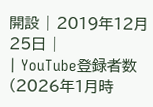開設 | 2019年12月25日 |
| YouTube登録者数(2026年1月時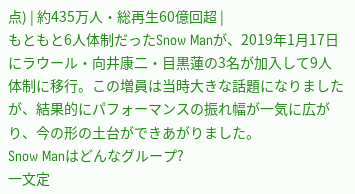点) | 約435万人・総再生60億回超 |
もともと6人体制だったSnow Manが、2019年1月17日にラウール・向井康二・目黒蓮の3名が加入して9人体制に移行。この増員は当時大きな話題になりましたが、結果的にパフォーマンスの振れ幅が一気に広がり、今の形の土台ができあがりました。
Snow Manはどんなグループ?
一文定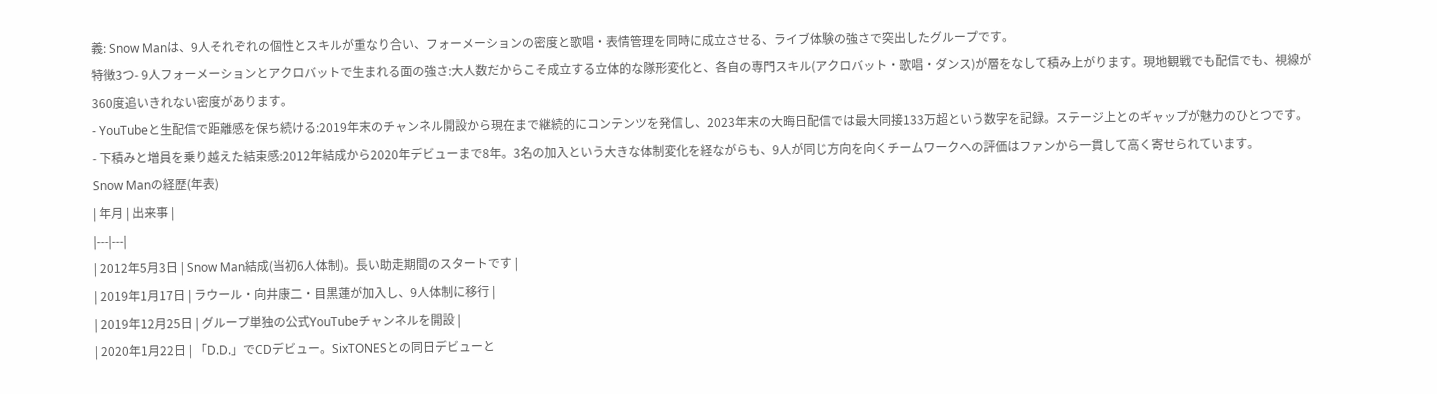義: Snow Manは、9人それぞれの個性とスキルが重なり合い、フォーメーションの密度と歌唱・表情管理を同時に成立させる、ライブ体験の強さで突出したグループです。
特徴3つ- 9人フォーメーションとアクロバットで生まれる面の強さ:大人数だからこそ成立する立体的な隊形変化と、各自の専門スキル(アクロバット・歌唱・ダンス)が層をなして積み上がります。現地観戦でも配信でも、視線が360度追いきれない密度があります。
- YouTubeと生配信で距離感を保ち続ける:2019年末のチャンネル開設から現在まで継続的にコンテンツを発信し、2023年末の大晦日配信では最大同接133万超という数字を記録。ステージ上とのギャップが魅力のひとつです。
- 下積みと増員を乗り越えた結束感:2012年結成から2020年デビューまで8年。3名の加入という大きな体制変化を経ながらも、9人が同じ方向を向くチームワークへの評価はファンから一貫して高く寄せられています。
Snow Manの経歴(年表)
| 年月 | 出来事 |
|---|---|
| 2012年5月3日 | Snow Man結成(当初6人体制)。長い助走期間のスタートです |
| 2019年1月17日 | ラウール・向井康二・目黒蓮が加入し、9人体制に移行 |
| 2019年12月25日 | グループ単独の公式YouTubeチャンネルを開設 |
| 2020年1月22日 | 「D.D.」でCDデビュー。SixTONESとの同日デビューと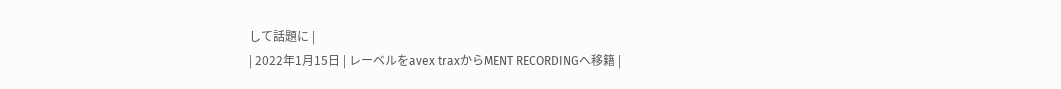して話題に |
| 2022年1月15日 | レーベルをavex traxからMENT RECORDINGへ移籍 |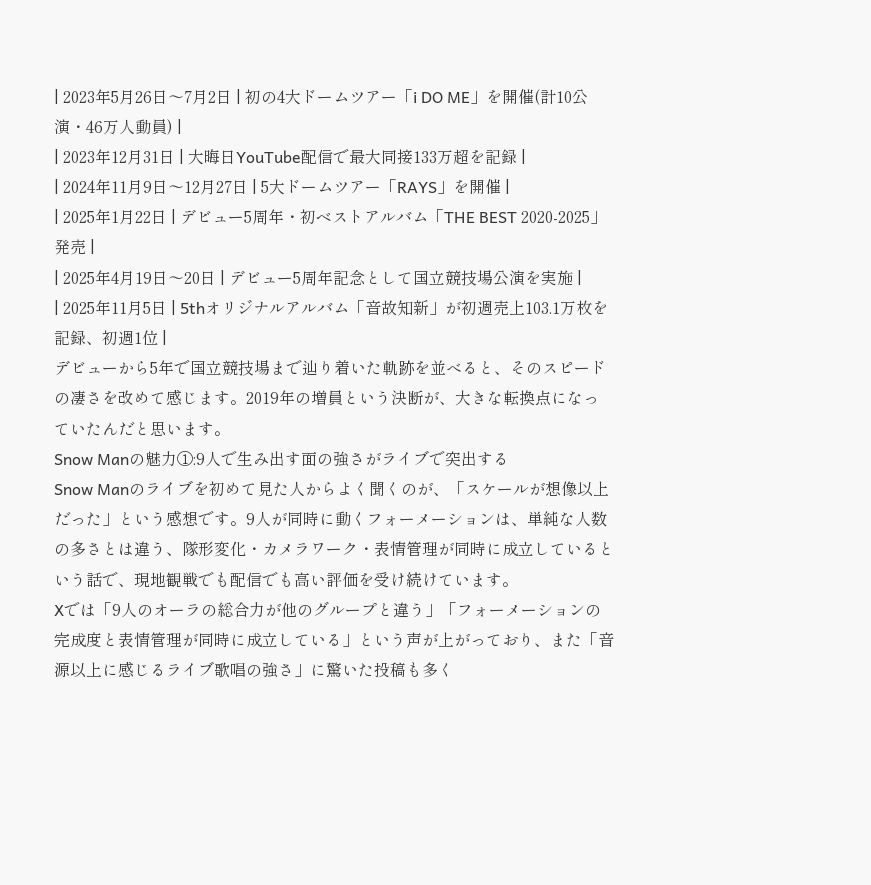| 2023年5月26日〜7月2日 | 初の4大ドームツアー「i DO ME」を開催(計10公演・46万人動員) |
| 2023年12月31日 | 大晦日YouTube配信で最大同接133万超を記録 |
| 2024年11月9日〜12月27日 | 5大ドームツアー「RAYS」を開催 |
| 2025年1月22日 | デビュー5周年・初ベストアルバム「THE BEST 2020-2025」発売 |
| 2025年4月19日〜20日 | デビュー5周年記念として国立競技場公演を実施 |
| 2025年11月5日 | 5thオリジナルアルバム「音故知新」が初週売上103.1万枚を記録、初週1位 |
デビューから5年で国立競技場まで辿り着いた軌跡を並べると、そのスピードの凄さを改めて感じます。2019年の増員という決断が、大きな転換点になっていたんだと思います。
Snow Manの魅力①:9人で生み出す面の強さがライブで突出する
Snow Manのライブを初めて見た人からよく聞くのが、「スケールが想像以上だった」という感想です。9人が同時に動くフォーメーションは、単純な人数の多さとは違う、隊形変化・カメラワーク・表情管理が同時に成立しているという話で、現地観戦でも配信でも高い評価を受け続けています。
Xでは「9人のオーラの総合力が他のグループと違う」「フォーメーションの完成度と表情管理が同時に成立している」という声が上がっており、また「音源以上に感じるライブ歌唱の強さ」に驚いた投稿も多く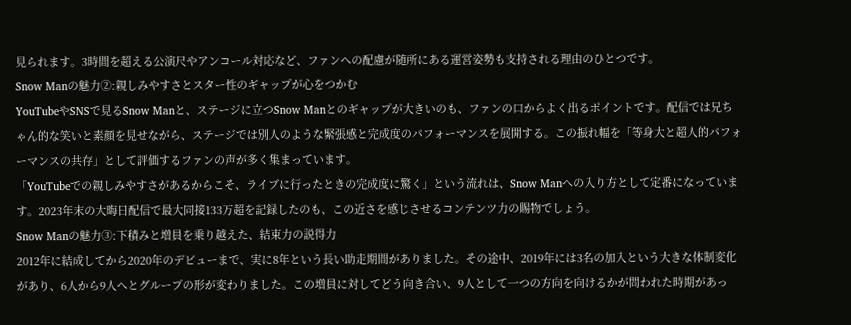見られます。3時間を超える公演尺やアンコール対応など、ファンへの配慮が随所にある運営姿勢も支持される理由のひとつです。
Snow Manの魅力②:親しみやすさとスター性のギャップが心をつかむ
YouTubeやSNSで見るSnow Manと、ステージに立つSnow Manとのギャップが大きいのも、ファンの口からよく出るポイントです。配信では兄ちゃん的な笑いと素顔を見せながら、ステージでは別人のような緊張感と完成度のパフォーマンスを展開する。この振れ幅を「等身大と超人的パフォーマンスの共存」として評価するファンの声が多く集まっています。
「YouTubeでの親しみやすさがあるからこそ、ライブに行ったときの完成度に驚く」という流れは、Snow Manへの入り方として定番になっています。2023年末の大晦日配信で最大同接133万超を記録したのも、この近さを感じさせるコンテンツ力の賜物でしょう。
Snow Manの魅力③:下積みと増員を乗り越えた、結束力の説得力
2012年に結成してから2020年のデビューまで、実に8年という長い助走期間がありました。その途中、2019年には3名の加入という大きな体制変化があり、6人から9人へとグループの形が変わりました。この増員に対してどう向き合い、9人として一つの方向を向けるかが問われた時期があっ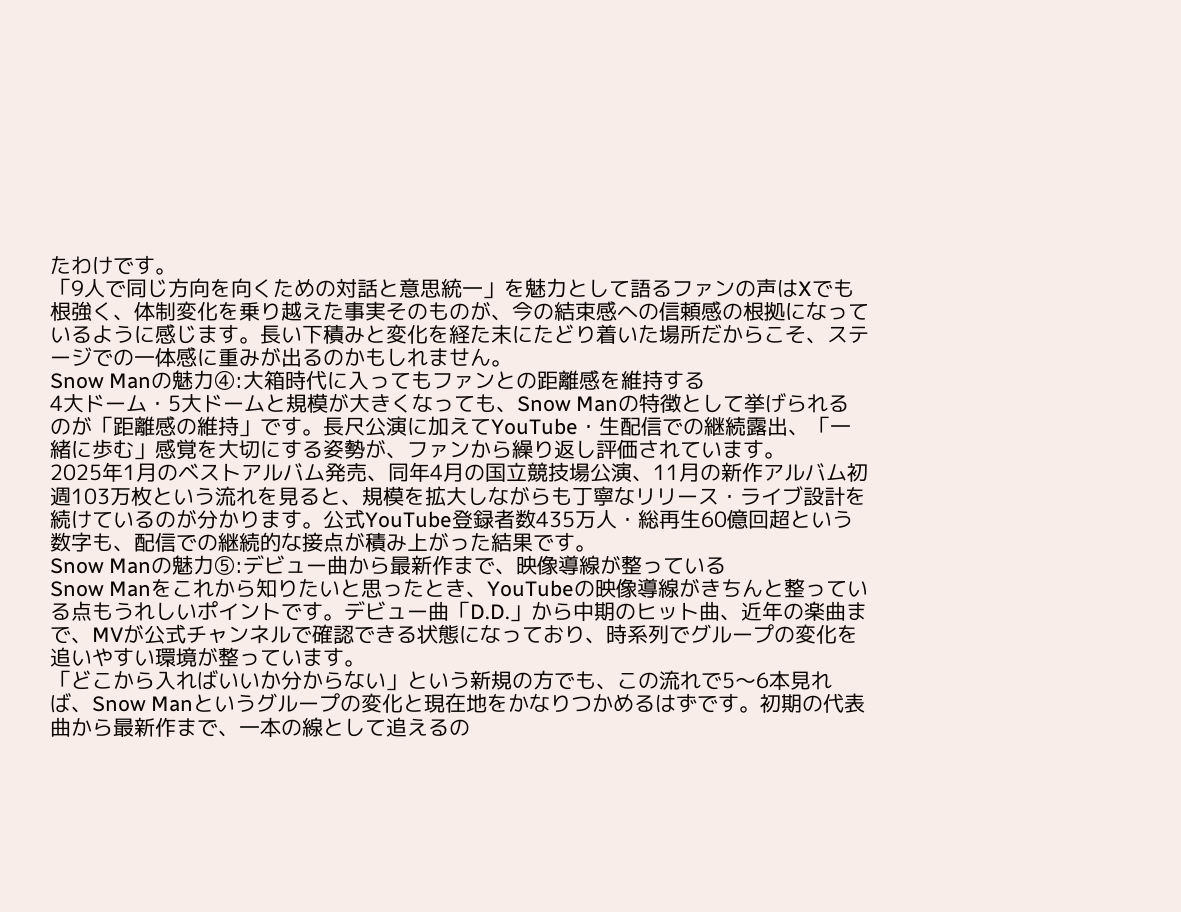たわけです。
「9人で同じ方向を向くための対話と意思統一」を魅力として語るファンの声はXでも根強く、体制変化を乗り越えた事実そのものが、今の結束感への信頼感の根拠になっているように感じます。長い下積みと変化を経た末にたどり着いた場所だからこそ、ステージでの一体感に重みが出るのかもしれません。
Snow Manの魅力④:大箱時代に入ってもファンとの距離感を維持する
4大ドーム・5大ドームと規模が大きくなっても、Snow Manの特徴として挙げられるのが「距離感の維持」です。長尺公演に加えてYouTube・生配信での継続露出、「一緒に歩む」感覚を大切にする姿勢が、ファンから繰り返し評価されています。
2025年1月のベストアルバム発売、同年4月の国立競技場公演、11月の新作アルバム初週103万枚という流れを見ると、規模を拡大しながらも丁寧なリリース・ライブ設計を続けているのが分かります。公式YouTube登録者数435万人・総再生60億回超という数字も、配信での継続的な接点が積み上がった結果です。
Snow Manの魅力⑤:デビュー曲から最新作まで、映像導線が整っている
Snow Manをこれから知りたいと思ったとき、YouTubeの映像導線がきちんと整っている点もうれしいポイントです。デビュー曲「D.D.」から中期のヒット曲、近年の楽曲まで、MVが公式チャンネルで確認できる状態になっており、時系列でグループの変化を追いやすい環境が整っています。
「どこから入ればいいか分からない」という新規の方でも、この流れで5〜6本見れば、Snow Manというグループの変化と現在地をかなりつかめるはずです。初期の代表曲から最新作まで、一本の線として追えるの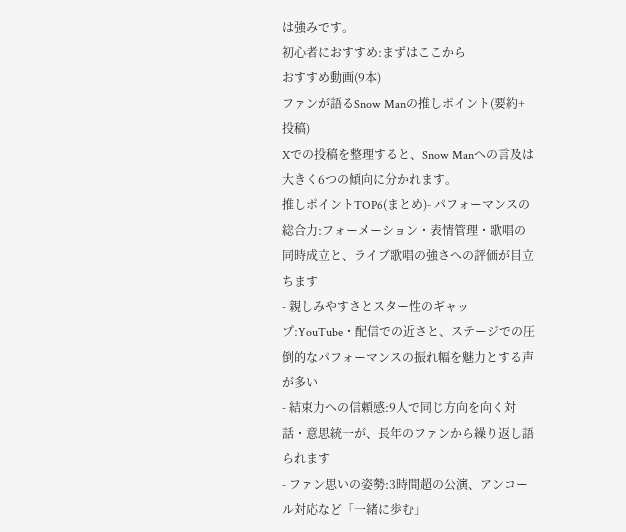は強みです。
初心者におすすめ:まずはここから
おすすめ動画(9本)
ファンが語るSnow Manの推しポイント(要約+投稿)
Xでの投稿を整理すると、Snow Manへの言及は大きく6つの傾向に分かれます。
推しポイントTOP6(まとめ)- パフォーマンスの総合力:フォーメーション・表情管理・歌唱の同時成立と、ライブ歌唱の強さへの評価が目立ちます
- 親しみやすさとスター性のギャップ:YouTube・配信での近さと、ステージでの圧倒的なパフォーマンスの振れ幅を魅力とする声が多い
- 結束力への信頼感:9人で同じ方向を向く対話・意思統一が、長年のファンから繰り返し語られます
- ファン思いの姿勢:3時間超の公演、アンコール対応など「一緒に歩む」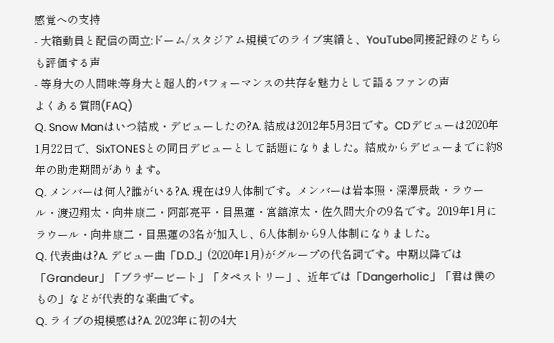感覚への支持
- 大箱動員と配信の両立:ドーム/スタジアム規模でのライブ実績と、YouTube同接記録のどちらも評価する声
- 等身大の人間味:等身大と超人的パフォーマンスの共存を魅力として語るファンの声
よくある質問(FAQ)
Q. Snow Manはいつ結成・デビューしたの?A. 結成は2012年5月3日です。CDデビューは2020年1月22日で、SixTONESとの同日デビューとして話題になりました。結成からデビューまでに約8年の助走期間があります。
Q. メンバーは何人?誰がいる?A. 現在は9人体制です。メンバーは岩本照・深澤辰哉・ラウール・渡辺翔太・向井康二・阿部亮平・目黒蓮・宮舘涼太・佐久間大介の9名です。2019年1月にラウール・向井康二・目黒蓮の3名が加入し、6人体制から9人体制になりました。
Q. 代表曲は?A. デビュー曲「D.D.」(2020年1月)がグループの代名詞です。中期以降では「Grandeur」「ブラザービート」「タペストリー」、近年では「Dangerholic」「君は僕のもの」などが代表的な楽曲です。
Q. ライブの規模感は?A. 2023年に初の4大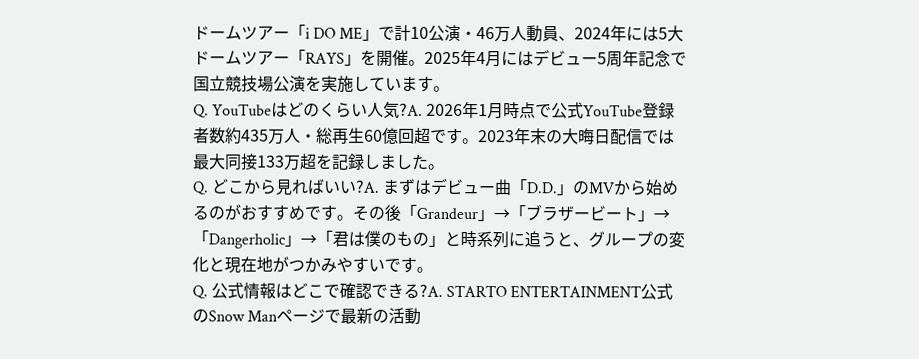ドームツアー「i DO ME」で計10公演・46万人動員、2024年には5大ドームツアー「RAYS」を開催。2025年4月にはデビュー5周年記念で国立競技場公演を実施しています。
Q. YouTubeはどのくらい人気?A. 2026年1月時点で公式YouTube登録者数約435万人・総再生60億回超です。2023年末の大晦日配信では最大同接133万超を記録しました。
Q. どこから見ればいい?A. まずはデビュー曲「D.D.」のMVから始めるのがおすすめです。その後「Grandeur」→「ブラザービート」→「Dangerholic」→「君は僕のもの」と時系列に追うと、グループの変化と現在地がつかみやすいです。
Q. 公式情報はどこで確認できる?A. STARTO ENTERTAINMENT公式のSnow Manページで最新の活動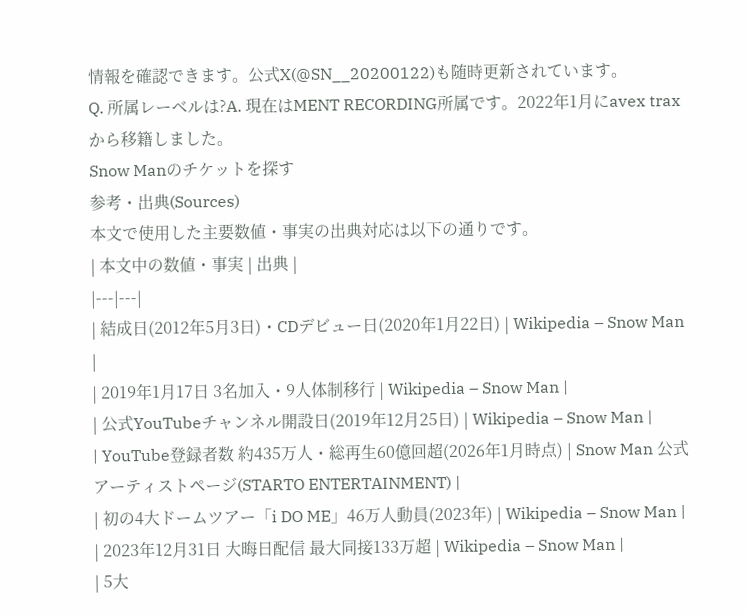情報を確認できます。公式X(@SN__20200122)も随時更新されています。
Q. 所属レーベルは?A. 現在はMENT RECORDING所属です。2022年1月にavex traxから移籍しました。
Snow Manのチケットを探す
参考・出典(Sources)
本文で使用した主要数値・事実の出典対応は以下の通りです。
| 本文中の数値・事実 | 出典 |
|---|---|
| 結成日(2012年5月3日)・CDデビュー日(2020年1月22日) | Wikipedia – Snow Man |
| 2019年1月17日 3名加入・9人体制移行 | Wikipedia – Snow Man |
| 公式YouTubeチャンネル開設日(2019年12月25日) | Wikipedia – Snow Man |
| YouTube登録者数 約435万人・総再生60億回超(2026年1月時点) | Snow Man 公式アーティストページ(STARTO ENTERTAINMENT) |
| 初の4大ドームツアー「i DO ME」46万人動員(2023年) | Wikipedia – Snow Man |
| 2023年12月31日 大晦日配信 最大同接133万超 | Wikipedia – Snow Man |
| 5大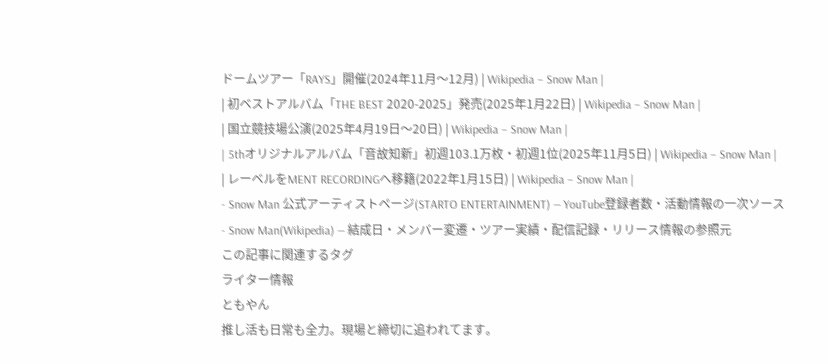ドームツアー「RAYS」開催(2024年11月〜12月) | Wikipedia – Snow Man |
| 初ベストアルバム「THE BEST 2020-2025」発売(2025年1月22日) | Wikipedia – Snow Man |
| 国立競技場公演(2025年4月19日〜20日) | Wikipedia – Snow Man |
| 5thオリジナルアルバム「音故知新」初週103.1万枚・初週1位(2025年11月5日) | Wikipedia – Snow Man |
| レーベルをMENT RECORDINGへ移籍(2022年1月15日) | Wikipedia – Snow Man |
- Snow Man 公式アーティストページ(STARTO ENTERTAINMENT) — YouTube登録者数・活動情報の一次ソース
- Snow Man(Wikipedia) — 結成日・メンバー変遷・ツアー実績・配信記録・リリース情報の参照元
この記事に関連するタグ
ライター情報
ともやん
推し活も日常も全力。現場と締切に追われてます。